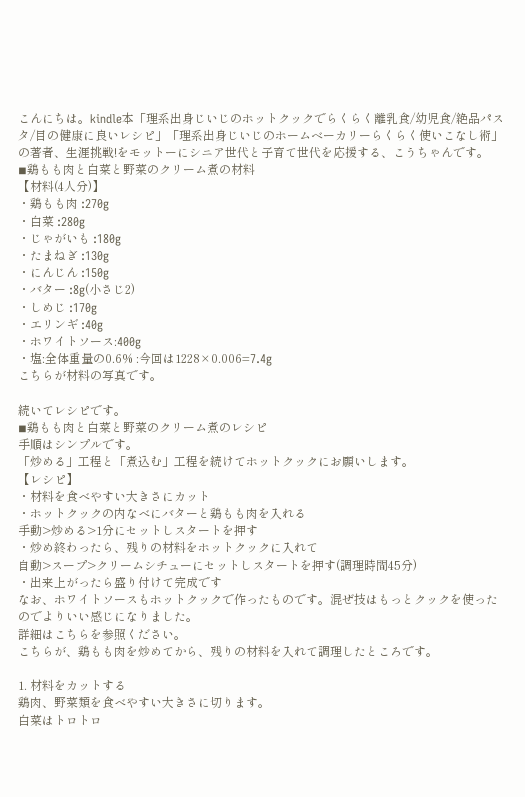こんにちは。kindle本「理系出身じいじのホットクックでらくらく離乳食/幼児食/絶品パスタ/目の健康に良いレシピ」「理系出身じいじのホームベーカリーらくらく使いこなし術」の著者、生涯挑戦!をモットーにシニア世代と子育て世代を応援する、こうちゃんです。
◾鶏もも肉と白菜と野菜のクリーム煮の材料
【材料(4人分)】
・鶏もも肉 :270g
・白菜 :280g
・じゃがいも :180g
・たまねぎ :130g
・にんじん :150g
・バター :8g(小さじ2)
・しめじ :170g
・エリンギ :40g
・ホワイトソース:400g
・塩:全体重量の0.6% :今回は1228×0.006=7.4g
こちらが材料の写真です。

続いてレシピです。
◾鶏もも肉と白菜と野菜のクリーム煮のレシピ
手順はシンプルです。
「炒める」工程と「煮込む」工程を続けてホットクックにお願いします。
【レシピ】
・材料を食べやすい大きさにカット
・ホットクックの内なべにバターと鶏もも肉を入れる
手動>炒める>1分にセットしスタートを押す
・炒め終わったら、残りの材料をホットクックに入れて
自動>スープ>クリームシチューにセットしスタートを押す(調理時間45分)
・出来上がったら盛り付けて完成です
なお、ホワイトソースもホットクックで作ったものです。混ぜ技はもっとクックを使ったのでよりいい感じになりました。
詳細はこちらを参照ください。
こちらが、鶏もも肉を炒めてから、残りの材料を入れて調理したところです。

1. 材料をカットする
鶏肉、野菜類を食べやすい大きさに切ります。
白菜はトロトロ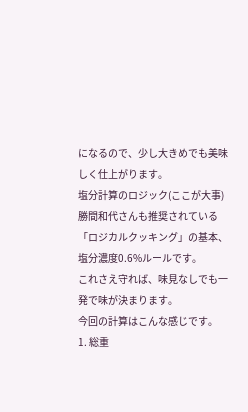になるので、少し大きめでも美味しく仕上がります。
塩分計算のロジック(ここが大事)
勝間和代さんも推奨されている「ロジカルクッキング」の基本、塩分濃度0.6%ルールです。
これさえ守れば、味見なしでも一発で味が決まります。
今回の計算はこんな感じです。
1. 総重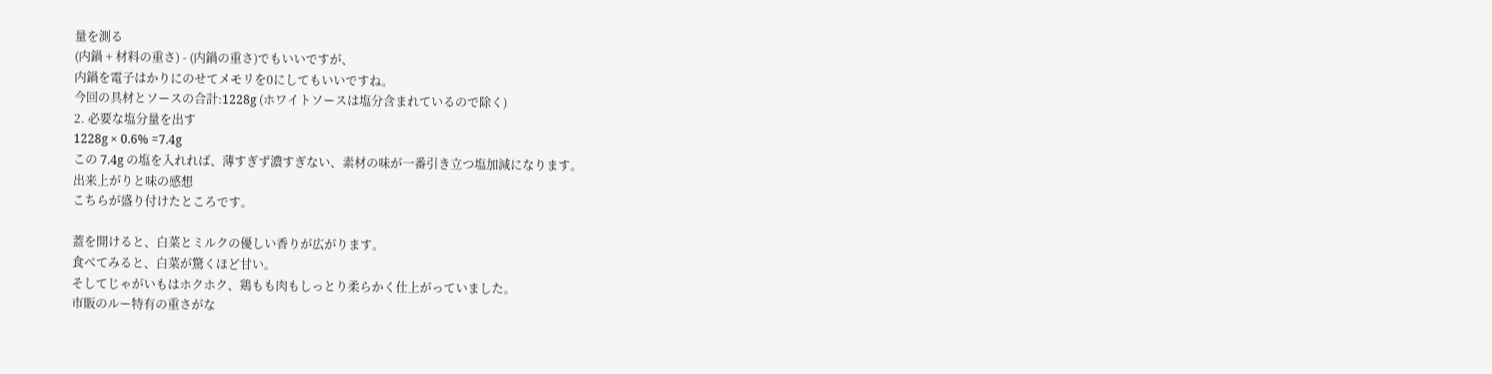量を測る
(内鍋 + 材料の重さ) - (内鍋の重さ)でもいいですが、
内鍋を電子はかりにのせてメモリを0にしてもいいですね。
今回の具材とソースの合計:1228g (ホワイトソースは塩分含まれているので除く)
2. 必要な塩分量を出す
1228g × 0.6% =7.4g
この 7.4g の塩を入れれば、薄すぎず濃すぎない、素材の味が一番引き立つ塩加減になります。
出来上がりと味の感想
こちらが盛り付けたところです。

蓋を開けると、白菜とミルクの優しい香りが広がります。
食べてみると、白菜が驚くほど甘い。
そしてじゃがいもはホクホク、鶏もも肉もしっとり柔らかく仕上がっていました。
市販のルー特有の重さがな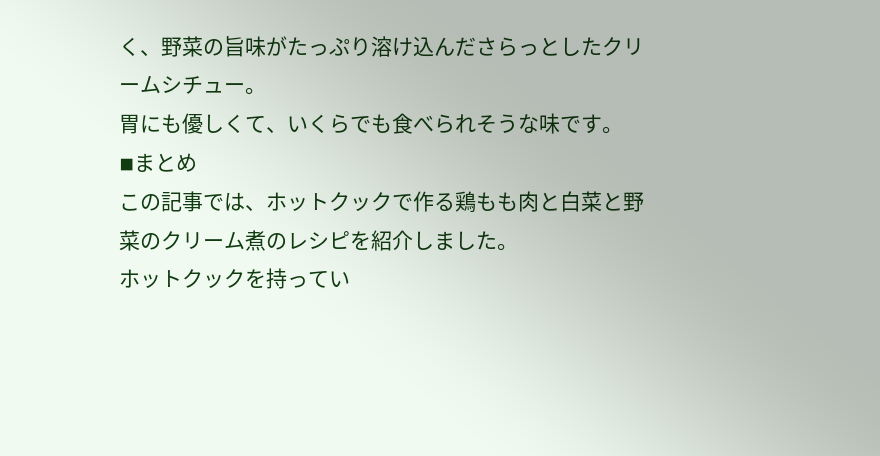く、野菜の旨味がたっぷり溶け込んださらっとしたクリームシチュー。
胃にも優しくて、いくらでも食べられそうな味です。
◾まとめ
この記事では、ホットクックで作る鶏もも肉と白菜と野菜のクリーム煮のレシピを紹介しました。
ホットクックを持ってい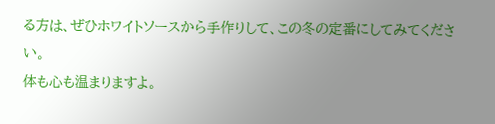る方は、ぜひホワイトソースから手作りして、この冬の定番にしてみてください。
体も心も温まりますよ。